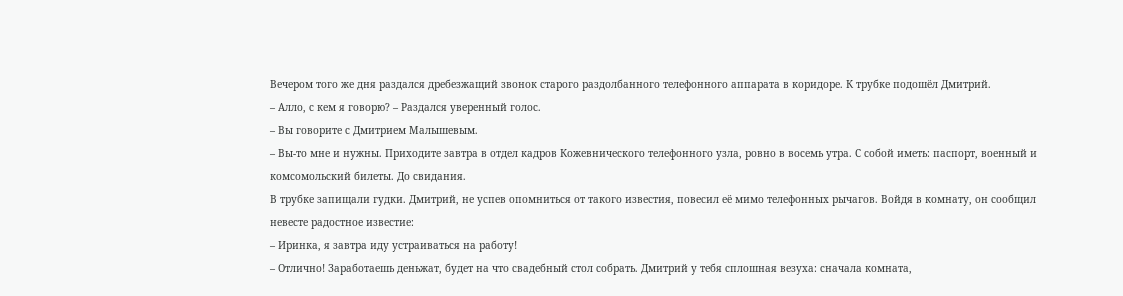Вечером того же дня раздался дребезжащий звонок старого раздолбанного телефонного аппарата в коридоре. К трубке подошёл Дмитрий.
– Алло, с кем я говорю? – Раздался уверенный голос.
– Вы говорите с Дмитрием Малышевым.
– Вы-то мне и нужны. Приходите завтра в отдел кадров Кожевнического телефонного узла, ровно в восемь утра. С собой иметь: паспорт, военный и комсомольский билеты. До свидания.
В трубке запищали гудки. Дмитрий, не успев опомниться от такого известия, повесил её мимо телефонных рычагов. Войдя в комнату, он сообщил невесте радостное известие:
– Иринка, я завтра иду устраиваться на работу!
– Отлично! Заработаешь деньжат, будет на что свадебный стол собрать. Дмитрий у тебя сплошная везуха: сначала комната,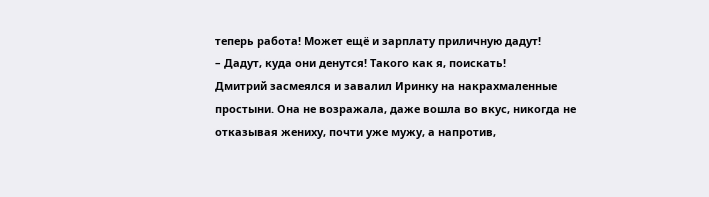теперь работа! Может ещё и зарплату приличную дадут!
– Дадут, куда они денутся! Такого как я, поискать!
Дмитрий засмеялся и завалил Иринку на накрахмаленные простыни. Она не возражала, даже вошла во вкус, никогда не отказывая жениху, почти уже мужу, а напротив,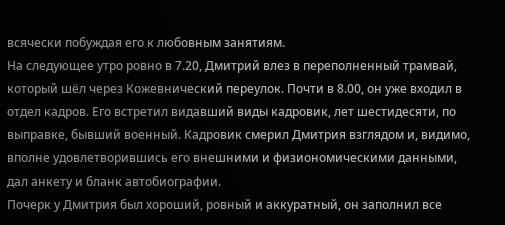всячески побуждая его к любовным занятиям.
На следующее утро ровно в 7.20, Дмитрий влез в переполненный трамвай, который шёл через Кожевнический переулок. Почти в 8.00, он уже входил в отдел кадров. Его встретил видавший виды кадровик, лет шестидесяти, по выправке, бывший военный. Кадровик смерил Дмитрия взглядом и, видимо, вполне удовлетворившись его внешними и физиономическими данными, дал анкету и бланк автобиографии.
Почерк у Дмитрия был хороший, ровный и аккуратный, он заполнил все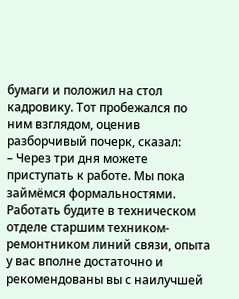бумаги и положил на стол кадровику. Тот пробежался по ним взглядом, оценив разборчивый почерк, сказал:
– Через три дня можете приступать к работе. Мы пока займёмся формальностями. Работать будите в техническом отделе старшим техником-ремонтником линий связи, опыта у вас вполне достаточно и рекомендованы вы с наилучшей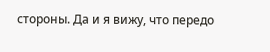стороны. Да и я вижу, что передо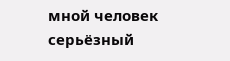мной человек серьёзный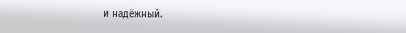и надёжный.